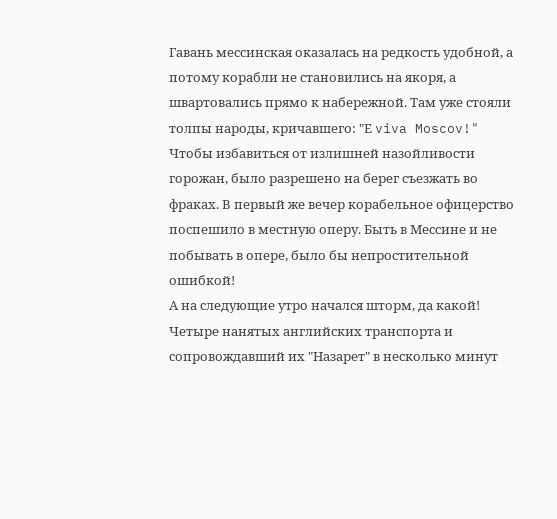Гавань мессинская оказалась на редкость удобной, а потому корабли не становились на якоря, а швартовались прямо к набережной. Там уже стояли толпы народы, кричавшего: "Е viva Moscov!" Чтобы избавиться от излишней назойливости горожан, было разрешено на берег съезжать во фраках. В первый же вечер корабельное офицерство поспешило в местную оперу. Быть в Мессине и не побывать в опере, было бы непростительной ошибкой!
А на следующие утро начался шторм, да какой! Четыре нанятых английских транспорта и сопровождавший их "Назарет" в несколько минут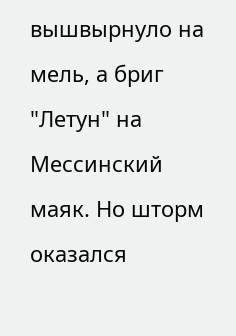вышвырнуло на мель, а бриг "Летун" на Мессинский маяк. Но шторм оказался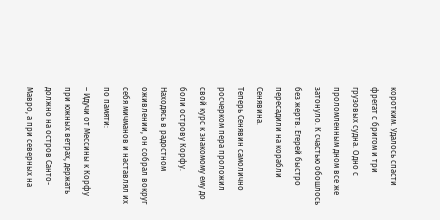коротким. Удалось спасти фрегат с бригом и три грузовых судна. Одно с проломленным дном все же затонуло. К счастью обошлось без жертв. Егерей быстро пересадили на корабли Сенявина.
Теперь Сенявин самолично росчерком пера проложил свой курс к знакомому ему до боли острову Корфу. Находясь в радостном оживлении, он собрал вокруг себя мичманов и наставлял их по памяти:
– Идучи от Мессины к Корфу при южных ветрах, держать должно на остров Санто-Мавро, а при северных на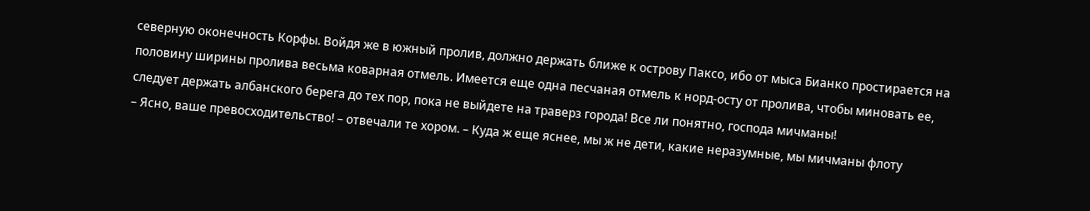северную оконечность Корфы. Войдя же в южный пролив, должно держать ближе к острову Паксо, ибо от мыса Бианко простирается на половину ширины пролива весьма коварная отмель. Имеется еще одна песчаная отмель к норд-осту от пролива, чтобы миновать ее, следует держать албанского берега до тех пор, пока не выйдете на траверз города! Все ли понятно, господа мичманы!
– Ясно, ваше превосходительство! – отвечали те хором. – Куда ж еще яснее, мы ж не дети, какие неразумные, мы мичманы флоту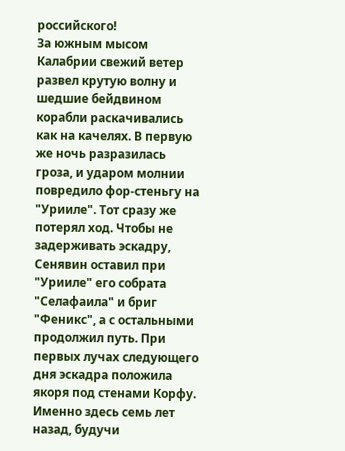российского!
За южным мысом Калабрии свежий ветер развел крутую волну и шедшие бейдвином корабли раскачивались как на качелях. В первую же ночь разразилась гроза, и ударом молнии повредило фор-стеньгу на "Урииле". Тот сразу же потерял ход. Чтобы не задерживать эскадру, Сенявин оставил при "Урииле" его собрата "Селафаила" и бриг "Феникс", а с остальными продолжил путь. При первых лучах следующего дня эскадра положила якоря под стенами Корфу.
Именно здесь семь лет назад, будучи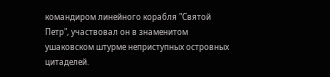командиром линейного корабля "Святой Петр", участвовал он в знаменитом ушаковском штурме неприступных островных цитаделей.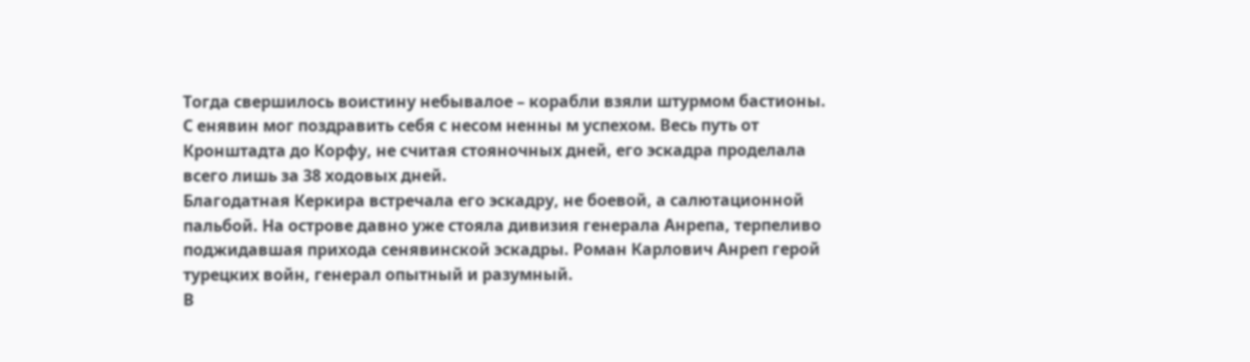Тогда свершилось воистину небывалое – корабли взяли штурмом бастионы.
С енявин мог поздравить себя с несом ненны м успехом. Весь путь от Кронштадта до Корфу, не считая стояночных дней, его эскадра проделала всего лишь за 38 ходовых дней.
Благодатная Керкира встречала его эскадру, не боевой, а салютационной пальбой. На острове давно уже стояла дивизия генерала Анрепа, терпеливо поджидавшая прихода сенявинской эскадры. Роман Карлович Анреп герой турецких войн, генерал опытный и разумный.
В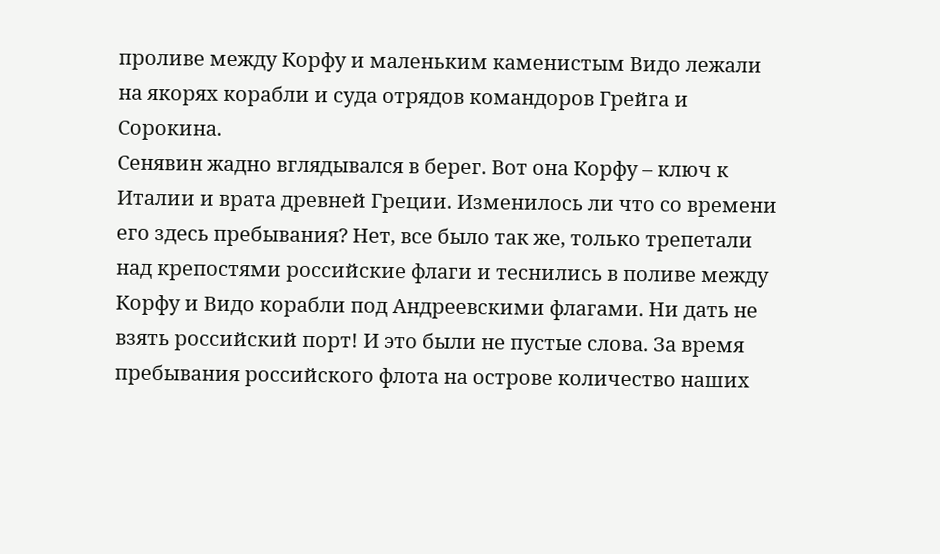проливе между Корфу и маленьким каменистым Видо лежали на якорях корабли и суда отрядов командоров Грейга и Сорокина.
Сенявин жадно вглядывался в берег. Вот она Корфу – ключ к Италии и врата древней Греции. Изменилось ли что со времени его здесь пребывания? Нет, все было так же, только трепетали над крепостями российские флаги и теснились в поливе между Корфу и Видо корабли под Андреевскими флагами. Ни дать не взять российский порт! И это были не пустые слова. За время пребывания российского флота на острове количество наших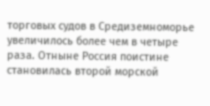торговых судов в Средиземноморье увеличилось более чем в четыре раза. Отныне Россия поистине становилась второй морской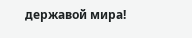державой мира!